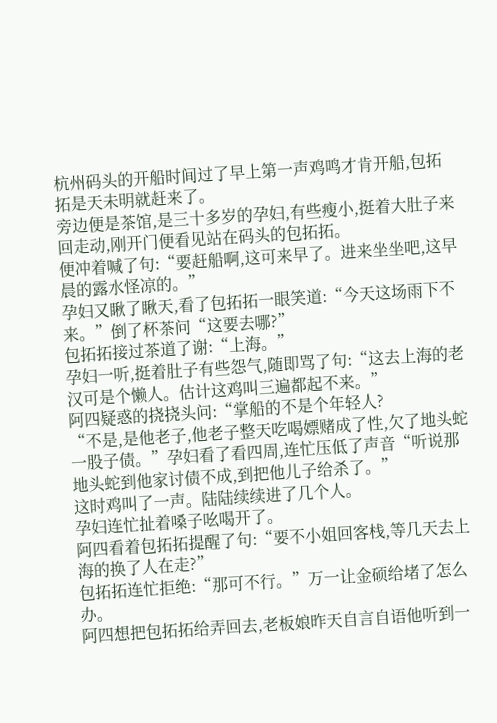杭州码头的开船时间过了早上第一声鸡鸣才肯开船,包拓拓是天未明就赶来了。
旁边便是茶馆,是三十多岁的孕妇,有些瘦小,挺着大肚子来回走动,刚开门便看见站在码头的包拓拓。
便冲着喊了句:“要赶船啊,这可来早了。进来坐坐吧,这早晨的露水怪凉的。”
孕妇又瞅了瞅天,看了包拓拓一眼笑道:“今天这场雨下不来。”倒了杯茶问“这要去哪?”
包拓拓接过茶道了谢:“上海。”
孕妇一听,挺着肚子有些怨气,随即骂了句:“这去上海的老汉可是个懒人。估计这鸡叫三遍都起不来。”
阿四疑惑的挠挠头问:“掌船的不是个年轻人?
“不是,是他老子,他老子整天吃喝嫖赌成了性,欠了地头蛇一股子债。”孕妇看了看四周,连忙压低了声音“听说那地头蛇到他家讨债不成,到把他儿子给杀了。”
这时鸡叫了一声。陆陆续续进了几个人。
孕妇连忙扯着嗓子吆喝开了。
阿四看着包拓拓提醒了句:“要不小姐回客栈,等几天去上海的换了人在走?”
包拓拓连忙拒绝:“那可不行。”万一让金硕给堵了怎么办。
阿四想把包拓拓给弄回去,老板娘昨天自言自语他听到一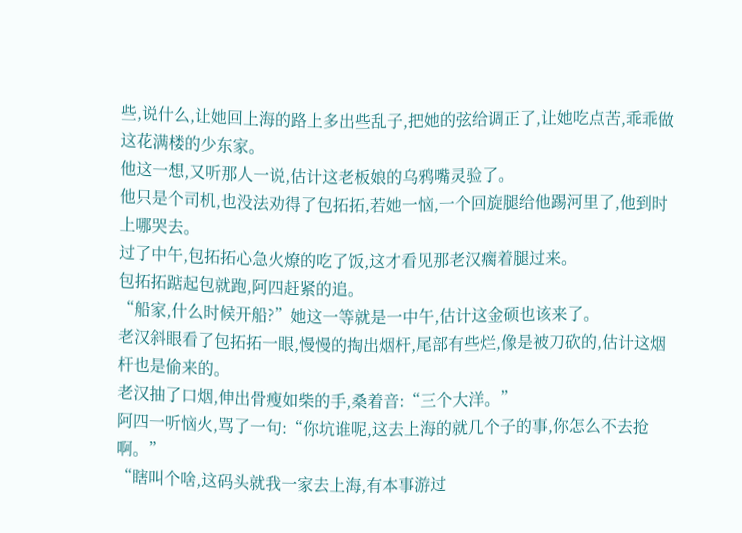些,说什么,让她回上海的路上多出些乱子,把她的弦给调正了,让她吃点苦,乖乖做这花满楼的少东家。
他这一想,又听那人一说,估计这老板娘的乌鸦嘴灵验了。
他只是个司机,也没法劝得了包拓拓,若她一恼,一个回旋腿给他踢河里了,他到时上哪哭去。
过了中午,包拓拓心急火燎的吃了饭,这才看见那老汉瘸着腿过来。
包拓拓踮起包就跑,阿四赶紧的追。
“船家,什么时候开船?”她这一等就是一中午,估计这金硕也该来了。
老汉斜眼看了包拓拓一眼,慢慢的掏出烟杆,尾部有些烂,像是被刀砍的,估计这烟杆也是偷来的。
老汉抽了口烟,伸出骨瘦如柴的手,桑着音:“三个大洋。”
阿四一听恼火,骂了一句:“你坑谁呢,这去上海的就几个子的事,你怎么不去抢啊。”
“瞎叫个啥,这码头就我一家去上海,有本事游过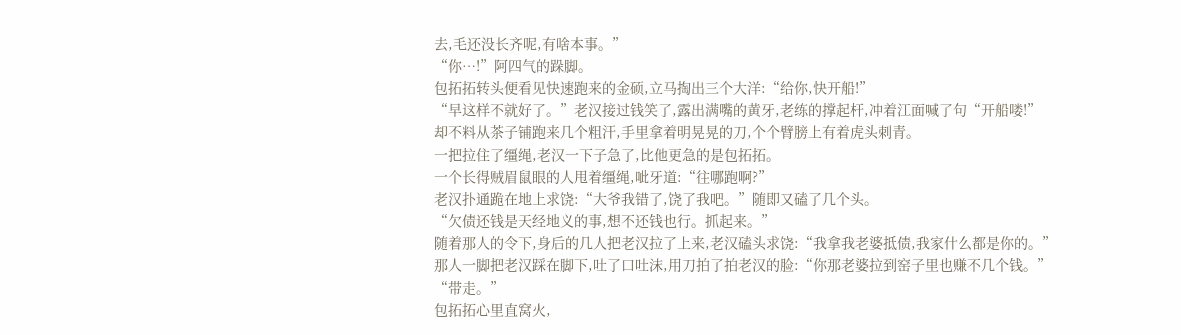去,毛还没长齐呢,有啥本事。”
“你…!”阿四气的跺脚。
包拓拓转头便看见快速跑来的金硕,立马掏出三个大洋:“给你,快开船!”
“早这样不就好了。”老汉接过钱笑了,露出满嘴的黄牙,老练的撑起杆,冲着江面喊了句“开船喽!”
却不料从茶子铺跑来几个粗汗,手里拿着明晃晃的刀,个个臂膀上有着虎头刺青。
一把拉住了缰绳,老汉一下子急了,比他更急的是包拓拓。
一个长得贼眉鼠眼的人甩着缰绳,呲牙道:“往哪跑啊?”
老汉扑通跪在地上求饶:“大爷我错了,饶了我吧。”随即又磕了几个头。
“欠债还钱是天经地义的事,想不还钱也行。抓起来。”
随着那人的令下,身后的几人把老汉拉了上来,老汉磕头求饶:“我拿我老婆抵债,我家什么都是你的。”
那人一脚把老汉踩在脚下,吐了口吐沫,用刀拍了拍老汉的脸:“你那老婆拉到窑子里也赚不几个钱。”
“带走。”
包拓拓心里直窝火,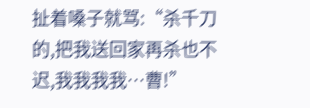扯着嗓子就骂:“杀千刀的,把我送回家再杀也不迟,我我我我…曹!”